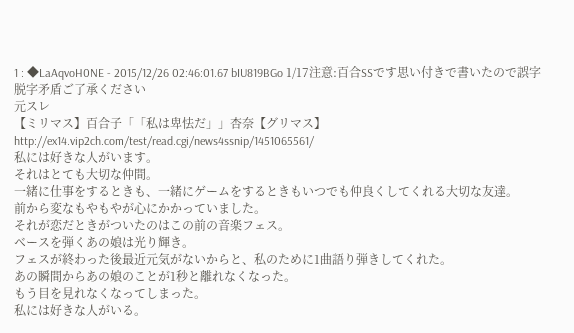1 : ◆LaAqvoH0NE - 2015/12/26 02:46:01.67 bIU819BGo 1/17注意:百合SSです思い付きで書いたので誤字脱字矛盾ご了承ください
元スレ
【ミリマス】百合子「「私は卑怯だ」」杏奈【グリマス】
http://ex14.vip2ch.com/test/read.cgi/news4ssnip/1451065561/
私には好きな人がいます。
それはとても大切な仲間。
一緒に仕事をするときも、一緒にゲームをするときもいつでも仲良くしてくれる大切な友達。
前から変なもやもやが心にかかっていました。
それが恋だときがついたのはこの前の音楽フェス。
ベースを弾くあの娘は光り輝き。
フェスが終わった後最近元気がないからと、私のために1曲語り弾きしてくれた。
あの瞬間からあの娘のことが1秒と離れなくなった。
もう目を見れなくなってしまった。
私には好きな人がいる。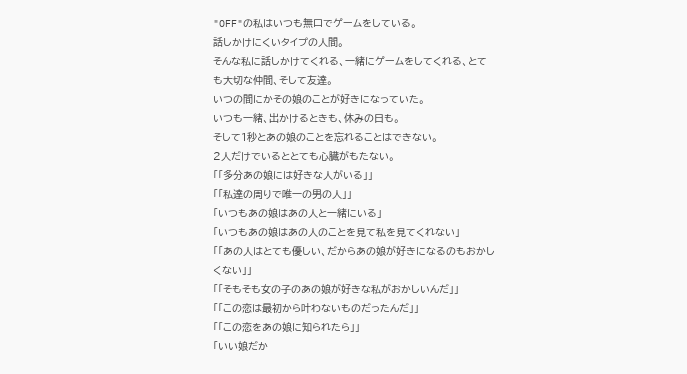"OFF"の私はいつも無口でゲームをしている。
話しかけにくいタイプの人間。
そんな私に話しかけてくれる、一緒にゲームをしてくれる、とても大切な仲間、そして友達。
いつの間にかその娘のことが好きになっていた。
いつも一緒、出かけるときも、休みの日も。
そして1秒とあの娘のことを忘れることはできない。
2人だけでいるととても心臓がもたない。
「「多分あの娘には好きな人がいる」」
「「私達の周りで唯一の男の人」」
「いつもあの娘はあの人と一緒にいる」
「いつもあの娘はあの人のことを見て私を見てくれない」
「「あの人はとても優しい、だからあの娘が好きになるのもおかしくない」」
「「そもそも女の子のあの娘が好きな私がおかしいんだ」」
「「この恋は最初から叶わないものだったんだ」」
「「この恋をあの娘に知られたら」」
「いい娘だか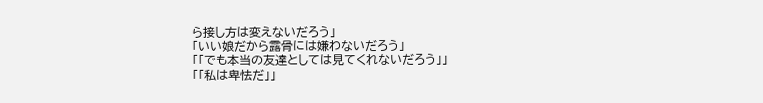ら接し方は変えないだろう」
「いい娘だから露骨には嫌わないだろう」
「「でも本当の友達としては見てくれないだろう」」
「「私は卑怯だ」」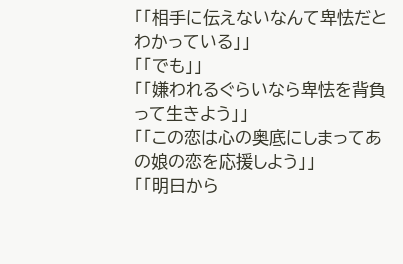「「相手に伝えないなんて卑怯だとわかっている」」
「「でも」」
「「嫌われるぐらいなら卑怯を背負って生きよう」」
「「この恋は心の奥底にしまってあの娘の恋を応援しよう」」
「「明日から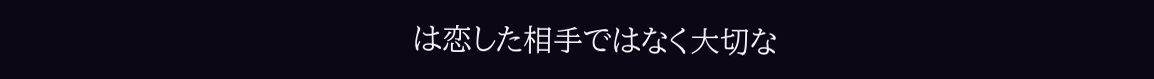は恋した相手ではなく大切な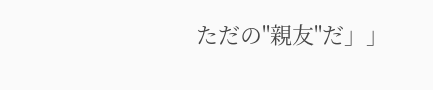ただの"親友"だ」」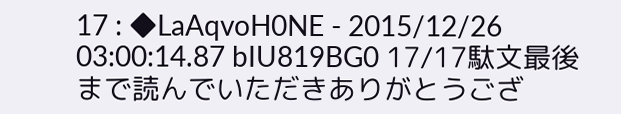17 : ◆LaAqvoH0NE - 2015/12/26 03:00:14.87 bIU819BG0 17/17駄文最後まで読んでいただきありがとうござ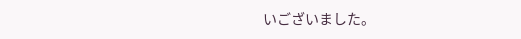いございました。